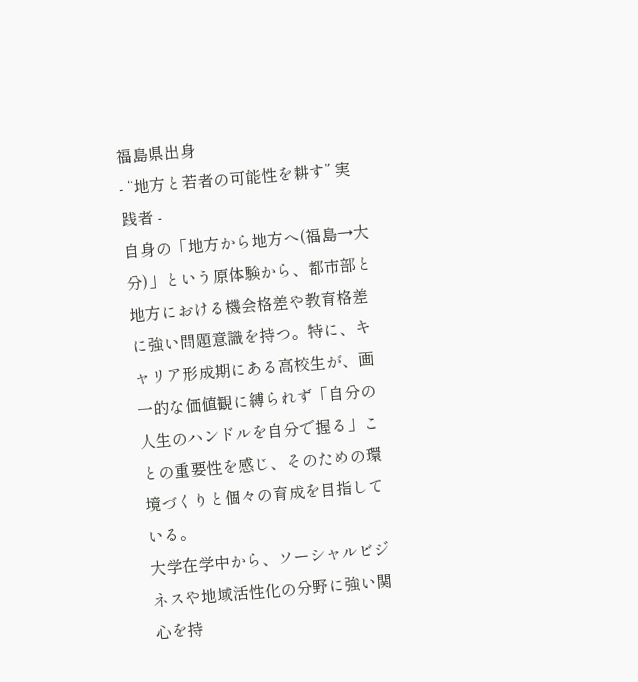福島県出身
- “地方と若者の可能性を耕す” 実践者 -
自身の「地方から地方へ(福島→大分)」という原体験から、都市部と地方における機会格差や教育格差に強い問題意識を持つ。特に、キャリア形成期にある高校生が、画一的な価値観に縛られず「自分の人生のハンドルを自分で握る」ことの重要性を感じ、そのための環境づくりと個々の育成を目指している。
大学在学中から、ソーシャルビジネスや地域活性化の分野に強い関心を持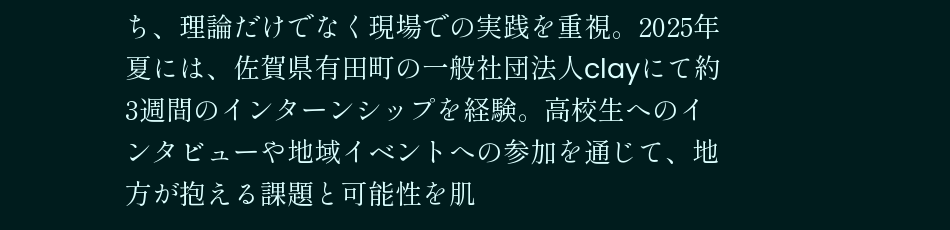ち、理論だけでなく現場での実践を重視。2025年夏には、佐賀県有田町の一般社団法人clayにて約3週間のインターンシップを経験。高校生へのインタビューや地域イベントへの参加を通じて、地方が抱える課題と可能性を肌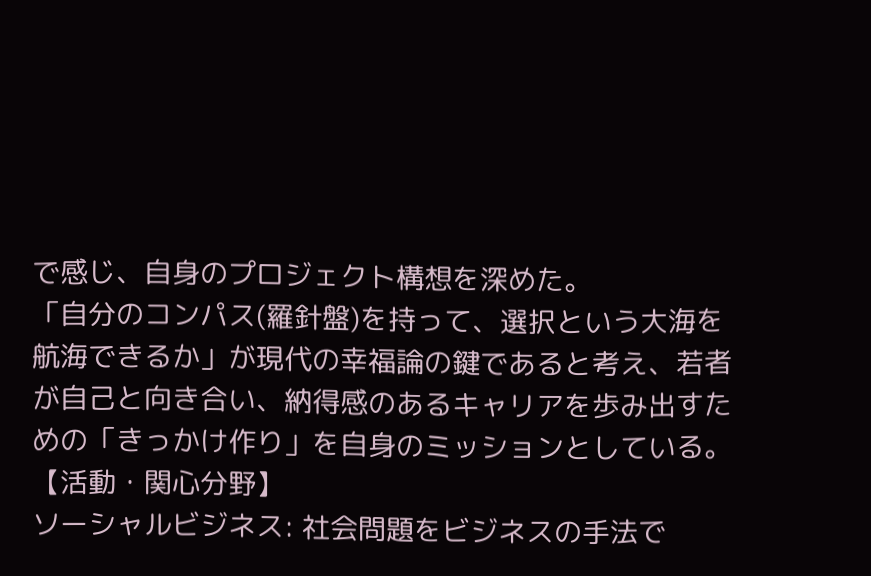で感じ、自身のプロジェクト構想を深めた。
「自分のコンパス(羅針盤)を持って、選択という大海を航海できるか」が現代の幸福論の鍵であると考え、若者が自己と向き合い、納得感のあるキャリアを歩み出すための「きっかけ作り」を自身のミッションとしている。
【活動・関心分野】
ソーシャルビジネス: 社会問題をビジネスの手法で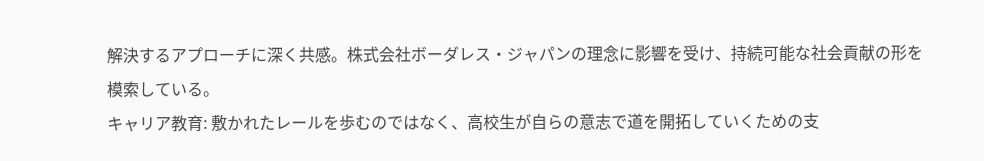解決するアプローチに深く共感。株式会社ボーダレス・ジャパンの理念に影響を受け、持続可能な社会貢献の形を模索している。
キャリア教育: 敷かれたレールを歩むのではなく、高校生が自らの意志で道を開拓していくための支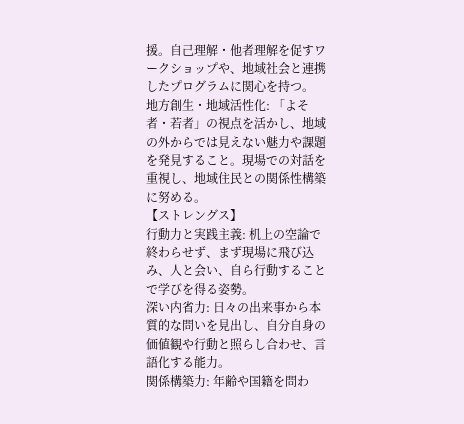援。自己理解・他者理解を促すワークショップや、地域社会と連携したプログラムに関心を持つ。
地方創生・地域活性化: 「よそ者・若者」の視点を活かし、地域の外からでは見えない魅力や課題を発見すること。現場での対話を重視し、地域住民との関係性構築に努める。
【ストレングス】
行動力と実践主義: 机上の空論で終わらせず、まず現場に飛び込み、人と会い、自ら行動することで学びを得る姿勢。
深い内省力: 日々の出来事から本質的な問いを見出し、自分自身の価値観や行動と照らし合わせ、言語化する能力。
関係構築力: 年齢や国籍を問わ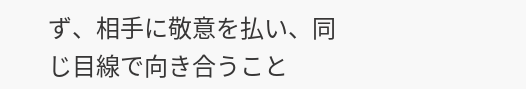ず、相手に敬意を払い、同じ目線で向き合うこと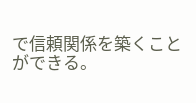で信頼関係を築くことができる。